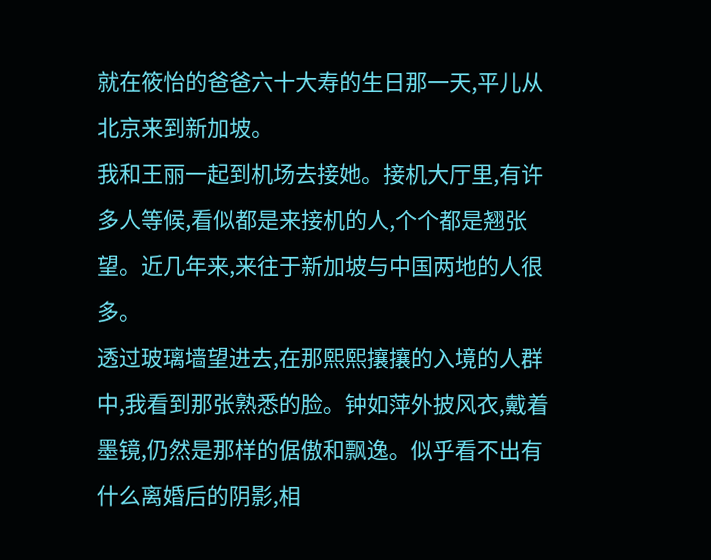就在筱怡的爸爸六十大寿的生日那一天,平儿从北京来到新加坡。
我和王丽一起到机场去接她。接机大厅里,有许多人等候,看似都是来接机的人,个个都是翘张望。近几年来,来往于新加坡与中国两地的人很多。
透过玻璃墙望进去,在那熙熙攘攘的入境的人群中,我看到那张熟悉的脸。钟如萍外披风衣,戴着墨镜,仍然是那样的倨傲和飘逸。似乎看不出有什么离婚后的阴影,相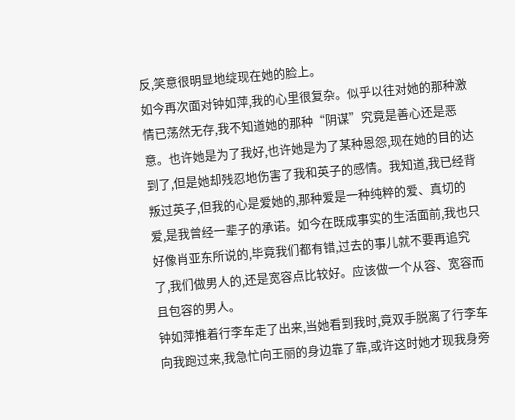反,笑意很明显地绽现在她的脸上。
如今再次面对钟如萍,我的心里很复杂。似乎以往对她的那种激情已荡然无存,我不知道她的那种“阴谋”究竟是善心还是恶意。也许她是为了我好,也许她是为了某种恩怨,现在她的目的达到了,但是她却残忍地伤害了我和英子的感情。我知道,我已经背叛过英子,但我的心是爱她的,那种爱是一种纯粹的爱、真切的爱,是我曾经一辈子的承诺。如今在既成事实的生活面前,我也只好像肖亚东所说的,毕竟我们都有错,过去的事儿就不要再追究了,我们做男人的,还是宽容点比较好。应该做一个从容、宽容而且包容的男人。
钟如萍推着行李车走了出来,当她看到我时,竟双手脱离了行李车向我跑过来,我急忙向王丽的身边靠了靠,或许这时她才现我身旁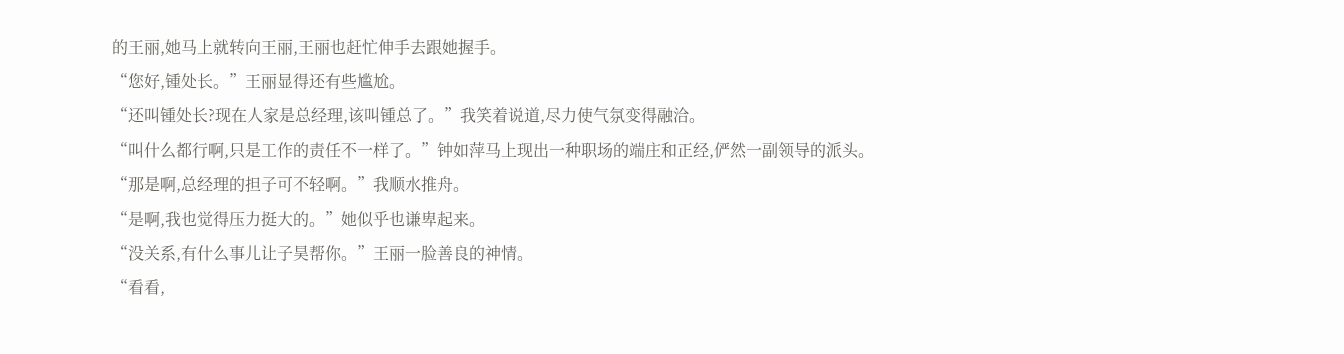的王丽,她马上就转向王丽,王丽也赶忙伸手去跟她握手。
“您好,锺处长。”王丽显得还有些尴尬。
“还叫锺处长?现在人家是总经理,该叫锺总了。”我笑着说道,尽力使气氛变得融洽。
“叫什么都行啊,只是工作的责任不一样了。”钟如萍马上现出一种职场的端庄和正经,俨然一副领导的派头。
“那是啊,总经理的担子可不轻啊。”我顺水推舟。
“是啊,我也觉得压力挺大的。”她似乎也谦卑起来。
“没关系,有什么事儿让子昊帮你。”王丽一脸善良的神情。
“看看,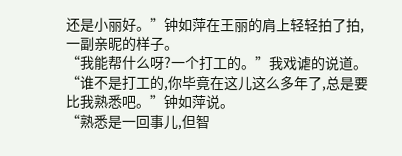还是小丽好。”钟如萍在王丽的肩上轻轻拍了拍,一副亲昵的样子。
“我能帮什么呀?一个打工的。”我戏谑的说道。
“谁不是打工的,你毕竟在这儿这么多年了,总是要比我熟悉吧。”钟如萍说。
“熟悉是一回事儿,但智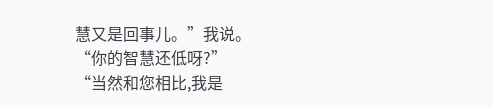慧又是回事儿。”我说。
“你的智慧还低呀?”
“当然和您相比,我是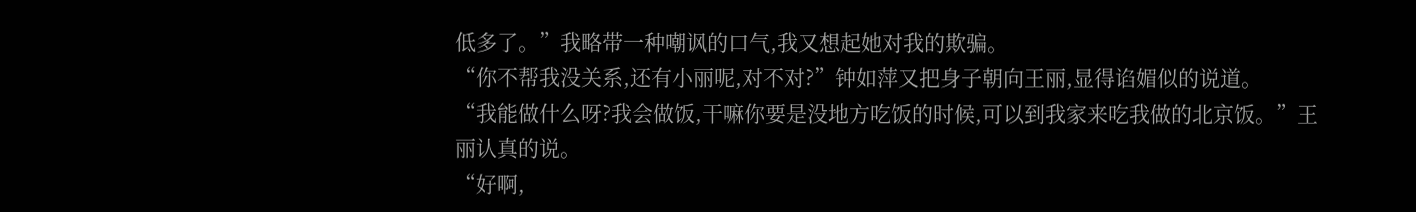低多了。”我略带一种嘲讽的口气,我又想起她对我的欺骗。
“你不帮我没关系,还有小丽呢,对不对?”钟如萍又把身子朝向王丽,显得谄媚似的说道。
“我能做什么呀?我会做饭,干嘛你要是没地方吃饭的时候,可以到我家来吃我做的北京饭。”王丽认真的说。
“好啊,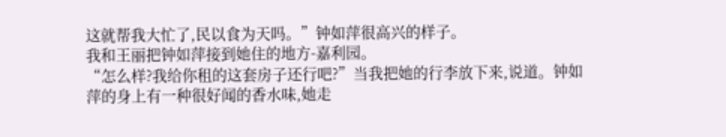这就帮我大忙了,民以食为天吗。”钟如萍很高兴的样子。
我和王丽把钟如萍接到她住的地方-嘉利园。
“怎么样?我给你租的这套房子还行吧?”当我把她的行李放下来,说道。钟如萍的身上有一种很好闻的香水味,她走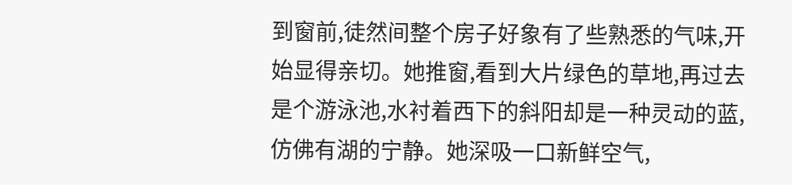到窗前,徒然间整个房子好象有了些熟悉的气味,开始显得亲切。她推窗,看到大片绿色的草地,再过去是个游泳池,水衬着西下的斜阳却是一种灵动的蓝,仿佛有湖的宁静。她深吸一口新鲜空气,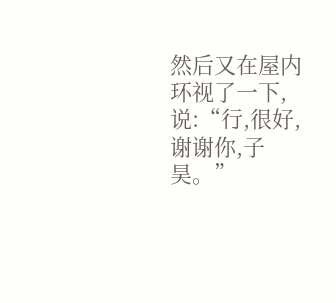然后又在屋内环视了一下,说:“行,很好,谢谢你,子昊。”